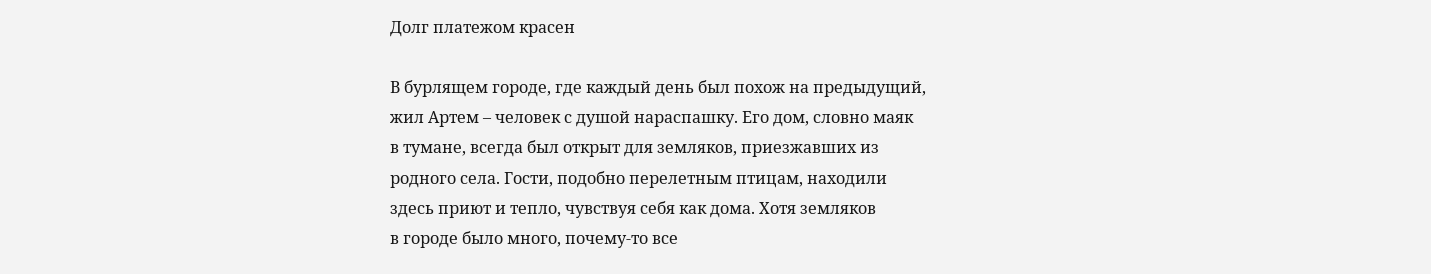Долг платежом красен

В бурлящем городе, где каждый день был похож на предыдущий,
жил Артем – человек с душой нараспашку. Его дом, словно маяк
в тумане, всегда был открыт для земляков, приезжавших из
родного села. Гости, подобно перелетным птицам, находили
здесь приют и тепло, чувствуя себя как дома. Хотя земляков
в городе было много, почему-то все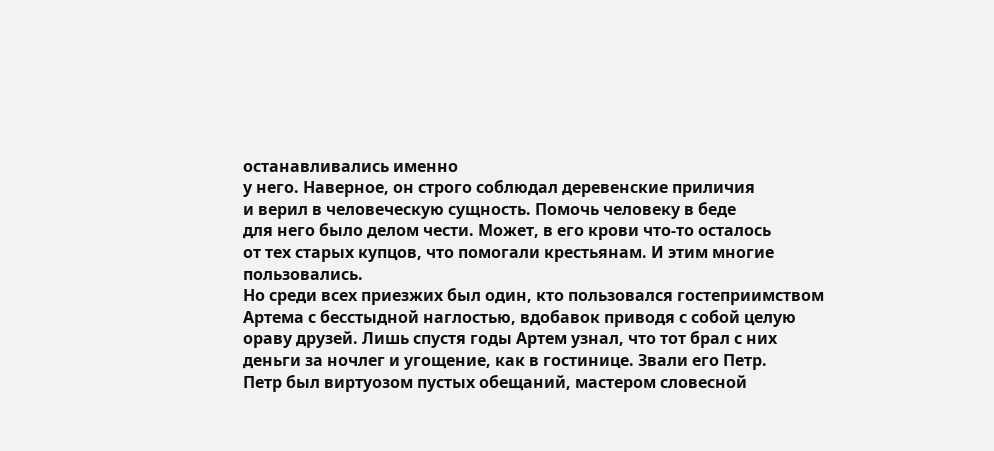останавливались именно
у него. Наверное, он строго соблюдал деревенские приличия
и верил в человеческую сущность. Помочь человеку в беде
для него было делом чести. Может, в его крови что-то осталось
от тех старых купцов, что помогали крестьянам. И этим многие
пользовались.
Но среди всех приезжих был один, кто пользовался гостеприимством
Артема с бесстыдной наглостью, вдобавок приводя с собой целую
ораву друзей. Лишь спустя годы Артем узнал, что тот брал с них
деньги за ночлег и угощение, как в гостинице. Звали его Петр.
Петр был виртуозом пустых обещаний, мастером словесной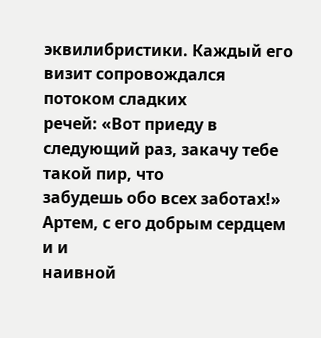эквилибристики. Каждый его визит сопровождался потоком сладких
речей: «Вот приеду в следующий раз, закачу тебе такой пир, что
забудешь обо всех заботах!» Артем, с его добрым сердцем и и
наивной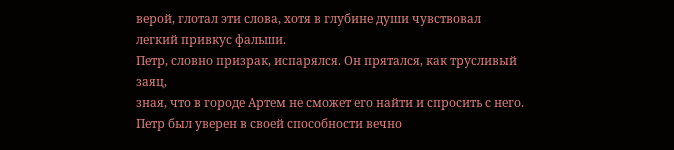верой, глотал эти слова, хотя в глубине души чувствовал
легкий привкус фальши.
Петр, словно призрак, испарялся. Он прятался, как трусливый заяц,
зная, что в городе Артем не сможет его найти и спросить с него.
Петр был уверен в своей способности вечно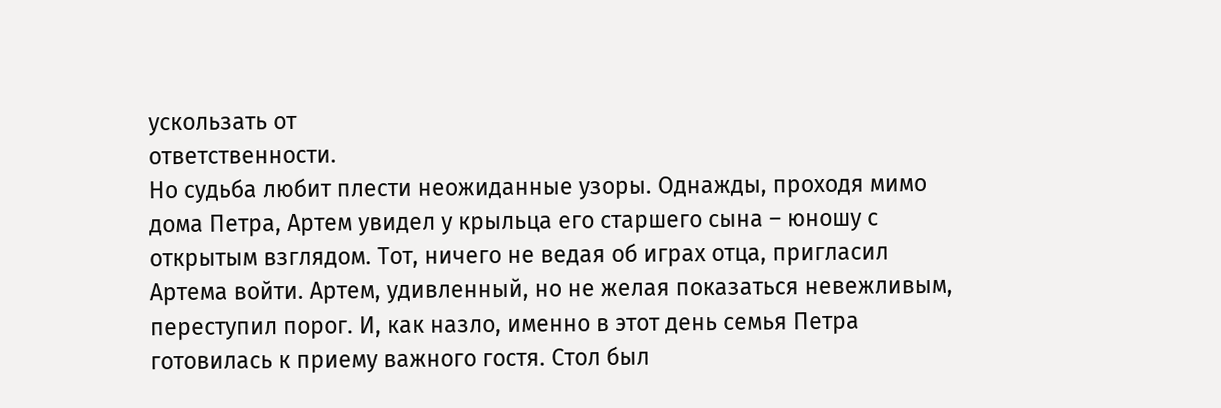ускользать от
ответственности.
Но судьба любит плести неожиданные узоры. Однажды, проходя мимо
дома Петра, Артем увидел у крыльца его старшего сына – юношу с
открытым взглядом. Тот, ничего не ведая об играх отца, пригласил
Артема войти. Артем, удивленный, но не желая показаться невежливым,
переступил порог. И, как назло, именно в этот день семья Петра
готовилась к приему важного гостя. Стол был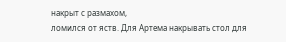накрыт с размахом,
ломился от яств. Для Артема накрывать стол для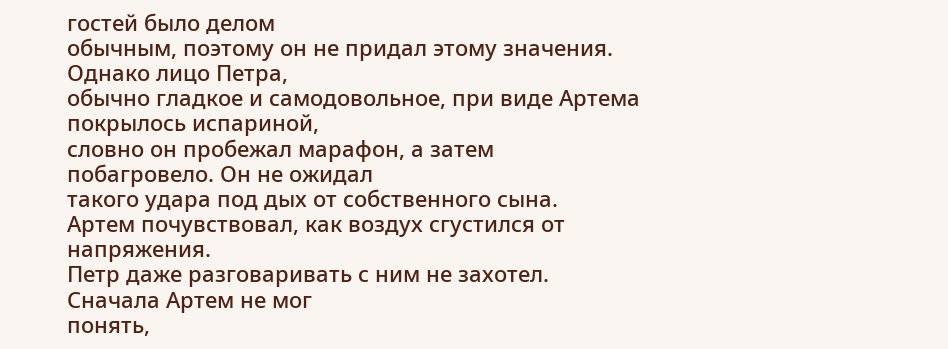гостей было делом
обычным, поэтому он не придал этому значения. Однако лицо Петра,
обычно гладкое и самодовольное, при виде Артема покрылось испариной,
словно он пробежал марафон, а затем побагровело. Он не ожидал
такого удара под дых от собственного сына.
Артем почувствовал, как воздух сгустился от напряжения.
Петр даже разговаривать с ним не захотел. Сначала Артем не мог
понять,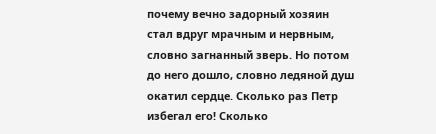почему вечно задорный хозяин стал вдруг мрачным и нервным,
словно загнанный зверь. Но потом до него дошло, словно ледяной душ
окатил сердце. Сколько раз Петр избегал его! Сколько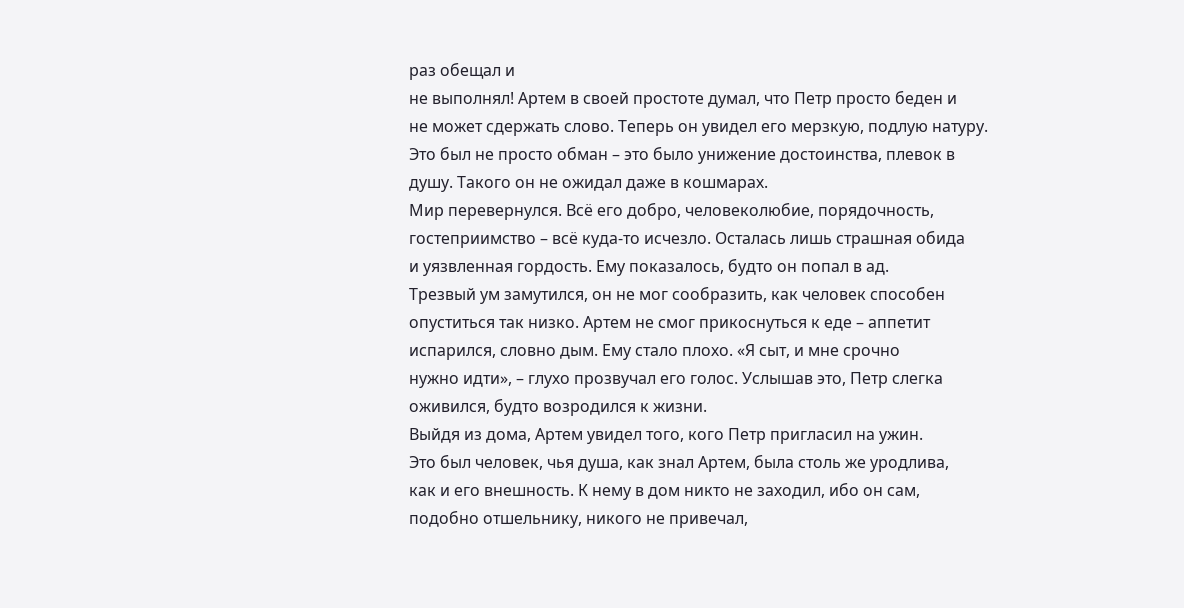раз обещал и
не выполнял! Артем в своей простоте думал, что Петр просто беден и
не может сдержать слово. Теперь он увидел его мерзкую, подлую натуру.
Это был не просто обман – это было унижение достоинства, плевок в
душу. Такого он не ожидал даже в кошмарах.
Мир перевернулся. Всё его добро, человеколюбие, порядочность,
гостеприимство – всё куда-то исчезло. Осталась лишь страшная обида
и уязвленная гордость. Ему показалось, будто он попал в ад.
Трезвый ум замутился, он не мог сообразить, как человек способен
опуститься так низко. Артем не смог прикоснуться к еде – аппетит
испарился, словно дым. Ему стало плохо. «Я сыт, и мне срочно
нужно идти», – глухо прозвучал его голос. Услышав это, Петр слегка
оживился, будто возродился к жизни.
Выйдя из дома, Артем увидел того, кого Петр пригласил на ужин.
Это был человек, чья душа, как знал Артем, была столь же уродлива,
как и его внешность. К нему в дом никто не заходил, ибо он сам,
подобно отшельнику, никого не привечал,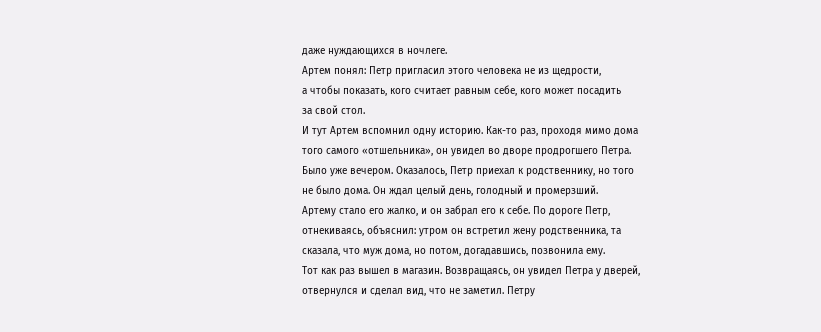даже нуждающихся в ночлеге.
Артем понял: Петр пригласил этого человека не из щедрости,
а чтобы показать, кого считает равным себе, кого может посадить
за свой стол.
И тут Артем вспомнил одну историю. Как-то раз, проходя мимо дома
того самого «отшельника», он увидел во дворе продрогшего Петра.
Было уже вечером. Оказалось, Петр приехал к родственнику, но того
не было дома. Он ждал целый день, голодный и промерзший.
Артему стало его жалко, и он забрал его к себе. По дороге Петр,
отнекиваясь, объяснил: утром он встретил жену родственника, та
сказала, что муж дома, но потом, догадавшись, позвонила ему.
Тот как раз вышел в магазин. Возвращаясь, он увидел Петра у дверей,
отвернулся и сделал вид, что не заметил. Петру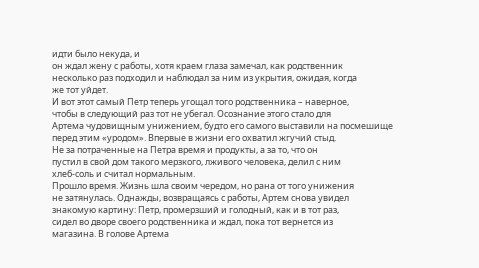идти было некуда, и
он ждал жену с работы, хотя краем глаза замечал, как родственник
несколько раз подходил и наблюдал за ним из укрытия, ожидая, когда
же тот уйдет.
И вот этот самый Петр теперь угощал того родственника – наверное,
чтобы в следующий раз тот не убегал. Осознание этого стало для
Артема чудовищным унижением, будто его самого выставили на посмешище
перед этим «уродом». Впервые в жизни его охватил жгучий стыд.
Не за потраченные на Петра время и продукты, а за то, что он
пустил в свой дом такого мерзкого, лживого человека, делил с ним
хлеб-соль и считал нормальным.
Прошло время. Жизнь шла своим чередом, но рана от того унижения
не затянулась. Однажды, возвращаясь с работы, Артем снова увидел
знакомую картину: Петр, промерзший и голодный, как и в тот раз,
сидел во дворе своего родственника и ждал, пока тот вернется из
магазина. В голове Артема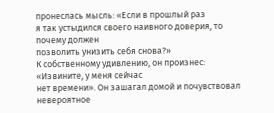пронеслась мысль: «Если в прошлый раз
я так устыдился своего наивного доверия, то почему должен
позволить унизить себя снова?»
К собственному удивлению, он произнес: «Извините, у меня сейчас
нет времени». Он зашагал домой и почувствовал невероятное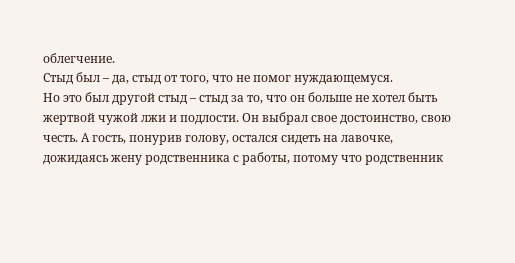облегчение.
Стыд был – да, стыд от того, что не помог нуждающемуся.
Но это был другой стыд – стыд за то, что он больше не хотел быть
жертвой чужой лжи и подлости. Он выбрал свое достоинство, свою
честь. А гость, понурив голову, остался сидеть на лавочке,
дожидаясь жену родственника с работы, потому что родственник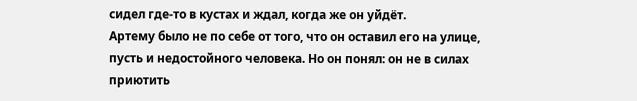сидел где-то в кустах и ждал, когда же он уйдёт.
Артему было не по себе от того, что он оставил его на улице,
пусть и недостойного человека. Но он понял: он не в силах
приютить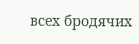всех бродячих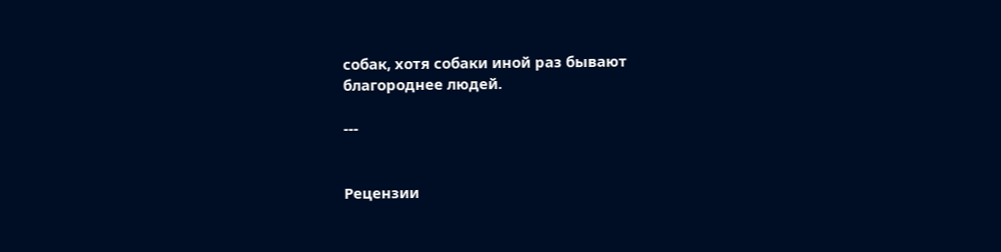собак, хотя собаки иной раз бывают
благороднее людей.

---


Рецензии